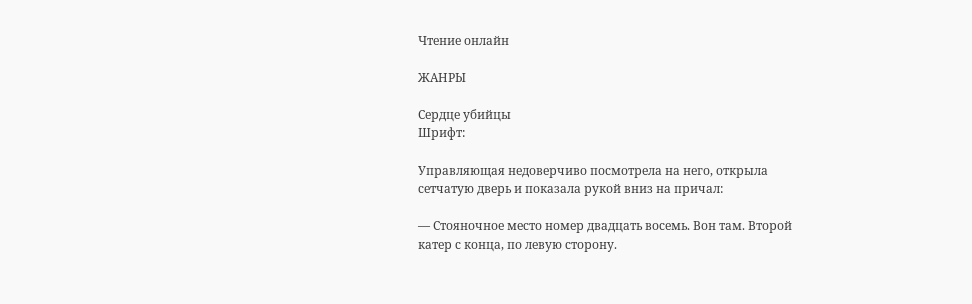Чтение онлайн

ЖАНРЫ

Сердце убийцы
Шрифт:

Управляющая недоверчиво посмотрела на него, открыла сетчатую дверь и показала рукой вниз на причал:

— Стояночное место номер двадцать восемь. Вон там. Второй катер с конца, по левую сторону.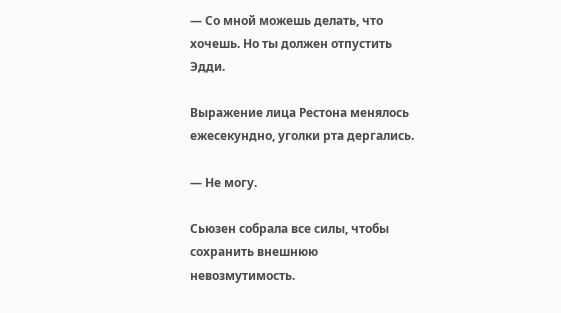— Со мной можешь делать, что хочешь. Но ты должен отпустить Эдди.

Выражение лица Рестона менялось ежесекундно, уголки рта дергались.

— Не могу.

Сьюзен собрала все силы, чтобы сохранить внешнюю невозмутимость.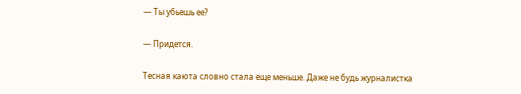— Ты убьешь ее?

— Придется.

Тесная каюта словно стала еще меньше. Даже не будь журналистка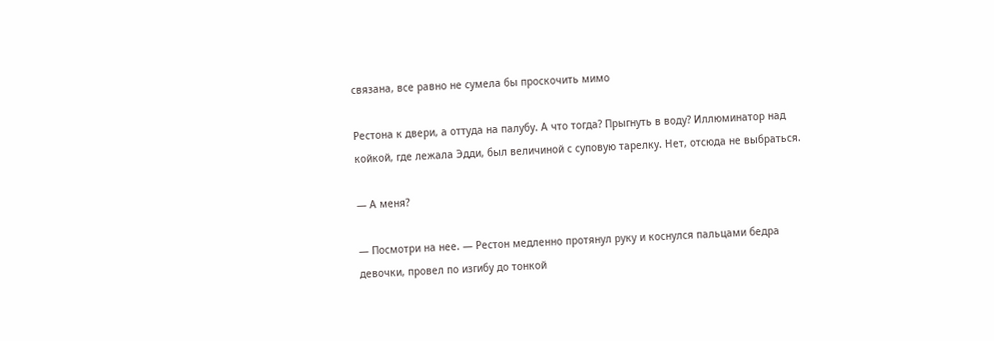связана, все равно не сумела бы проскочить мимо

Рестона к двери, а оттуда на палубу. А что тогда? Прыгнуть в воду? Иллюминатор над койкой, где лежала Эдди, был величиной с суповую тарелку. Нет, отсюда не выбраться.

— А меня?

— Посмотри на нее. — Рестон медленно протянул руку и коснулся пальцами бедра девочки, провел по изгибу до тонкой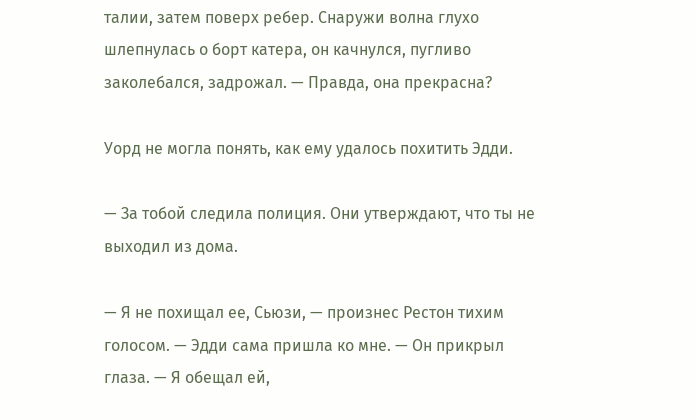талии, затем поверх ребер. Снаружи волна глухо шлепнулась о борт катера, он качнулся, пугливо заколебался, задрожал. — Правда, она прекрасна?

Уорд не могла понять, как ему удалось похитить Эдди.

— За тобой следила полиция. Они утверждают, что ты не выходил из дома.

— Я не похищал ее, Сьюзи, — произнес Рестон тихим голосом. — Эдди сама пришла ко мне. — Он прикрыл глаза. — Я обещал ей,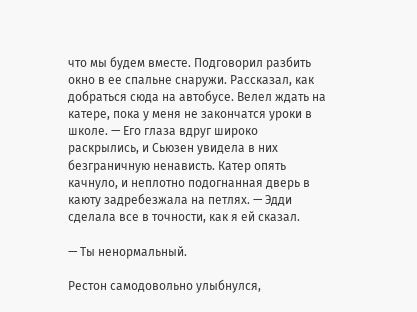что мы будем вместе. Подговорил разбить окно в ее спальне снаружи. Рассказал, как добраться сюда на автобусе. Велел ждать на катере, пока у меня не закончатся уроки в школе. — Его глаза вдруг широко раскрылись, и Сьюзен увидела в них безграничную ненависть. Катер опять качнуло, и неплотно подогнанная дверь в каюту задребезжала на петлях. — Эдди сделала все в точности, как я ей сказал.

— Ты ненормальный.

Рестон самодовольно улыбнулся,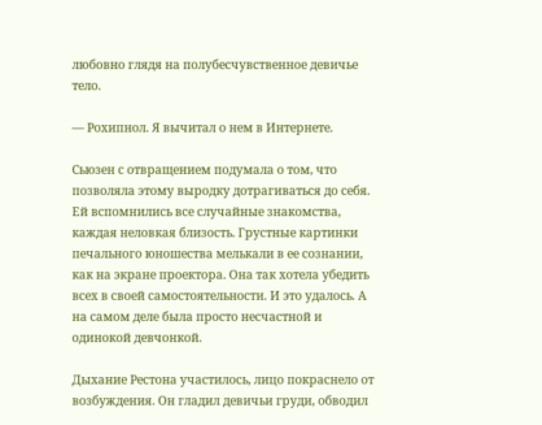любовно глядя на полубесчувственное девичье тело.

— Рохипнол. Я вычитал о нем в Интернете.

Сьюзен с отвращением подумала о том, что позволяла этому выродку дотрагиваться до себя. Ей вспомнились все случайные знакомства, каждая неловкая близость. Грустные картинки печального юношества мелькали в ее сознании, как на экране проектора. Она так хотела убедить всех в своей самостоятельности. И это удалось. А на самом деле была просто несчастной и одинокой девчонкой.

Дыхание Рестона участилось, лицо покраснело от возбуждения. Он гладил девичьи груди, обводил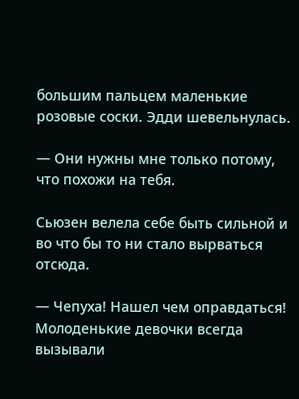большим пальцем маленькие розовые соски. Эдди шевельнулась.

— Они нужны мне только потому, что похожи на тебя.

Сьюзен велела себе быть сильной и во что бы то ни стало вырваться отсюда.

— Чепуха! Нашел чем оправдаться! Молоденькие девочки всегда вызывали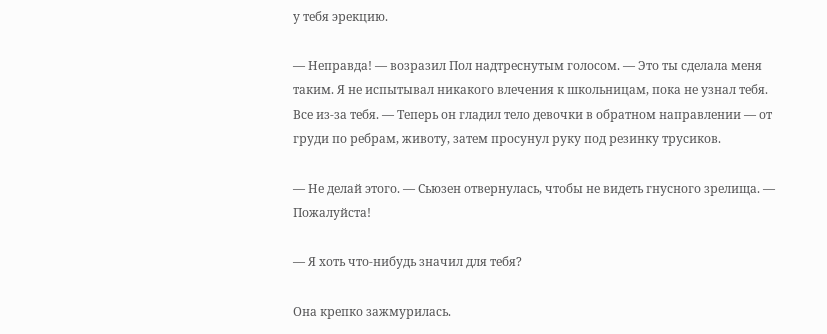у тебя эрекцию.

— Неправда! — возразил Пол надтреснутым голосом. — Это ты сделала меня таким. Я не испытывал никакого влечения к школьницам, пока не узнал тебя. Все из-за тебя. — Теперь он гладил тело девочки в обратном направлении — от груди по ребрам, животу, затем просунул руку под резинку трусиков.

— Не делай этого. — Сьюзен отвернулась, чтобы не видеть гнусного зрелища. — Пожалуйста!

— Я хоть что-нибудь значил для тебя?

Она крепко зажмурилась.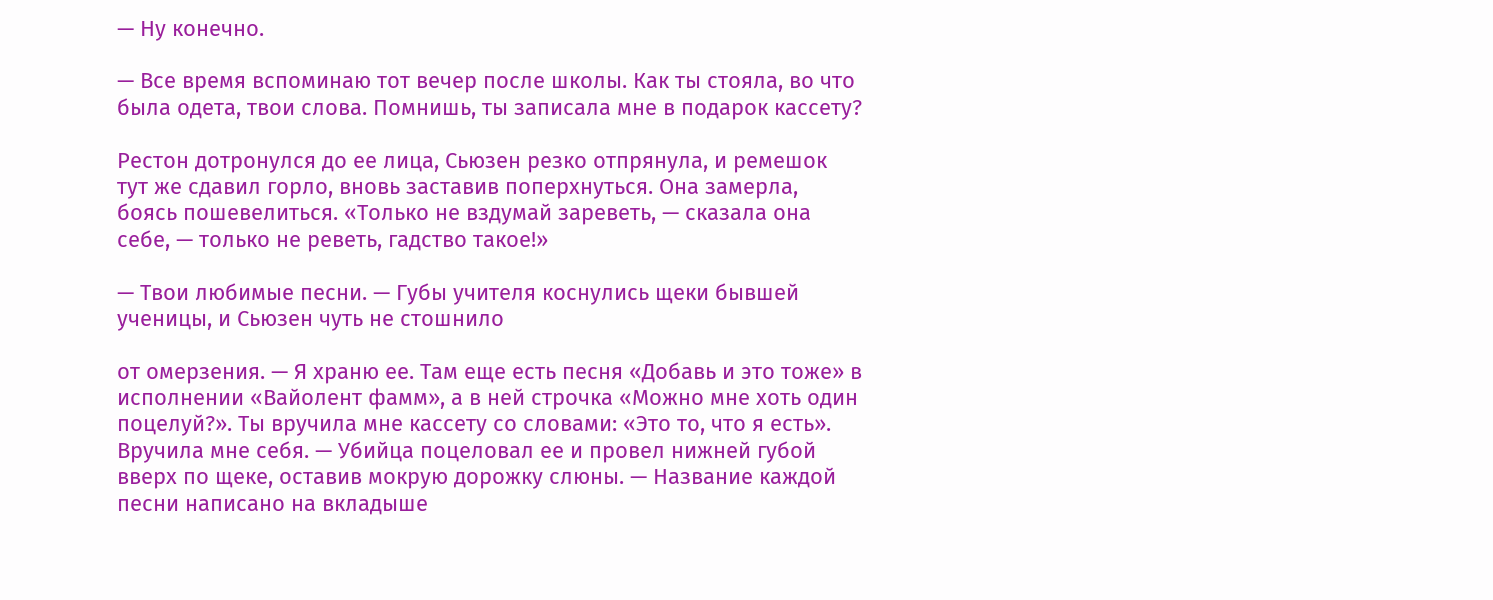— Ну конечно.

— Все время вспоминаю тот вечер после школы. Как ты стояла, во что была одета, твои слова. Помнишь, ты записала мне в подарок кассету?

Рестон дотронулся до ее лица, Сьюзен резко отпрянула, и ремешок тут же сдавил горло, вновь заставив поперхнуться. Она замерла, боясь пошевелиться. «Только не вздумай зареветь, — сказала она себе, — только не реветь, гадство такое!»

— Твои любимые песни. — Губы учителя коснулись щеки бывшей ученицы, и Сьюзен чуть не стошнило

от омерзения. — Я храню ее. Там еще есть песня «Добавь и это тоже» в исполнении «Вайолент фамм», а в ней строчка «Можно мне хоть один поцелуй?». Ты вручила мне кассету со словами: «Это то, что я есть». Вручила мне себя. — Убийца поцеловал ее и провел нижней губой вверх по щеке, оставив мокрую дорожку слюны. — Название каждой песни написано на вкладыше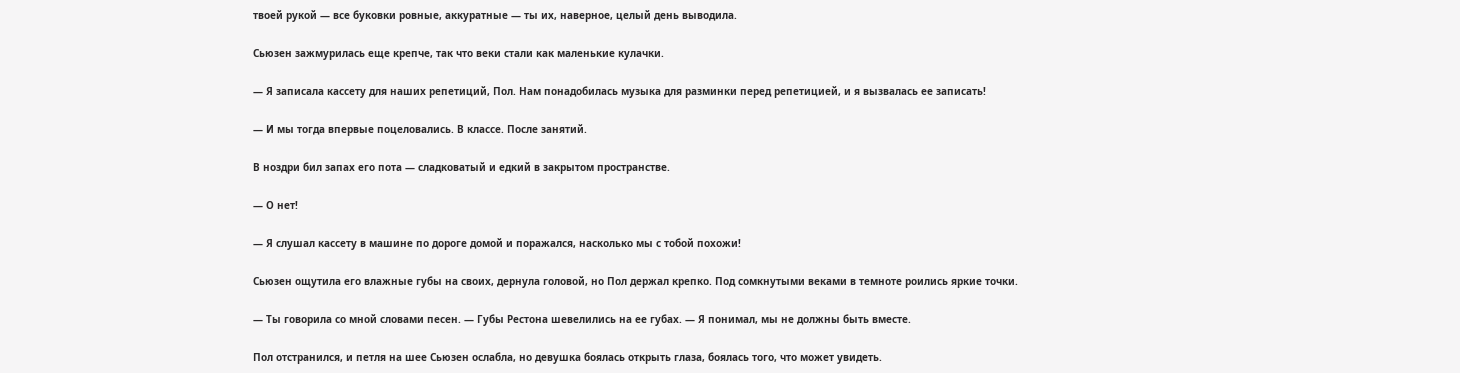твоей рукой — все буковки ровные, аккуратные — ты их, наверное, целый день выводила.

Сьюзен зажмурилась еще крепче, так что веки стали как маленькие кулачки.

— Я записала кассету для наших репетиций, Пол. Нам понадобилась музыка для разминки перед репетицией, и я вызвалась ее записать!

— И мы тогда впервые поцеловались. В классе. После занятий.

В ноздри бил запах его пота — сладковатый и едкий в закрытом пространстве.

— О нет!

— Я слушал кассету в машине по дороге домой и поражался, насколько мы с тобой похожи!

Сьюзен ощутила его влажные губы на своих, дернула головой, но Пол держал крепко. Под сомкнутыми веками в темноте роились яркие точки.

— Ты говорила со мной словами песен. — Губы Рестона шевелились на ее губах. — Я понимал, мы не должны быть вместе.

Пол отстранился, и петля на шее Сьюзен ослабла, но девушка боялась открыть глаза, боялась того, что может увидеть.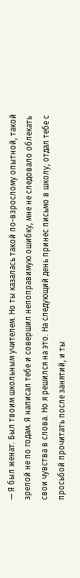— Я был женат. Был твоим школьным учителем. Но ты казалась такой по-взрослому опытной, такой зрелой не по годам. Я написал тебе и совершил непоправимую ошибку, мне не следовало облекать свои чувства в слова. Но я решился на это. На следующий день принес письмо в школу, отдал тебе с просьбой прочитать после занятий, и ты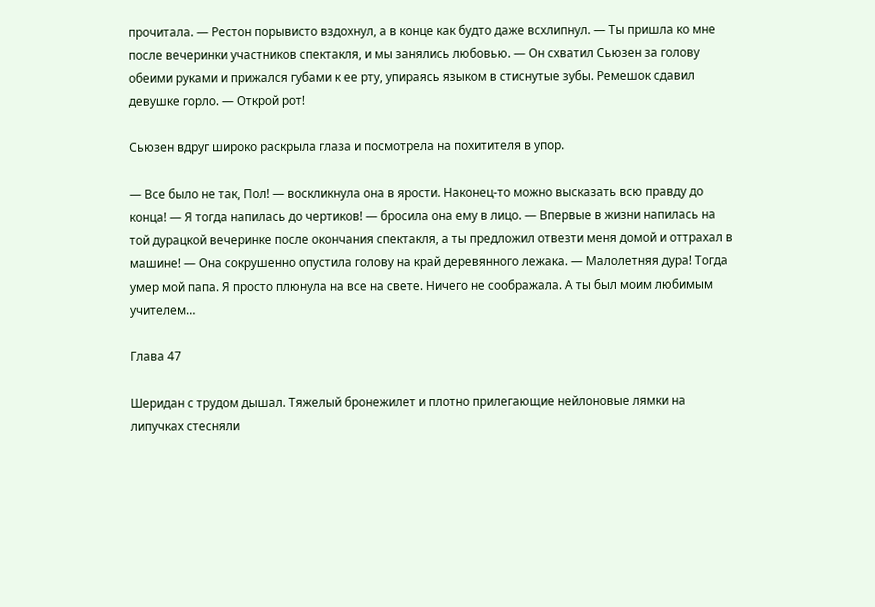прочитала. — Рестон порывисто вздохнул, а в конце как будто даже всхлипнул. — Ты пришла ко мне после вечеринки участников спектакля, и мы занялись любовью. — Он схватил Сьюзен за голову обеими руками и прижался губами к ее рту, упираясь языком в стиснутые зубы. Ремешок сдавил девушке горло. — Открой рот!

Сьюзен вдруг широко раскрыла глаза и посмотрела на похитителя в упор.

— Все было не так, Пол! — воскликнула она в ярости. Наконец-то можно высказать всю правду до конца! — Я тогда напилась до чертиков! — бросила она ему в лицо. — Впервые в жизни напилась на той дурацкой вечеринке после окончания спектакля, а ты предложил отвезти меня домой и оттрахал в машине! — Она сокрушенно опустила голову на край деревянного лежака. — Малолетняя дура! Тогда умер мой папа. Я просто плюнула на все на свете. Ничего не соображала. А ты был моим любимым учителем…

Глава 47

Шеридан с трудом дышал. Тяжелый бронежилет и плотно прилегающие нейлоновые лямки на липучках стесняли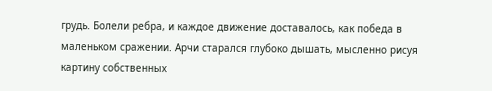грудь. Болели ребра, и каждое движение доставалось, как победа в маленьком сражении. Арчи старался глубоко дышать, мысленно рисуя картину собственных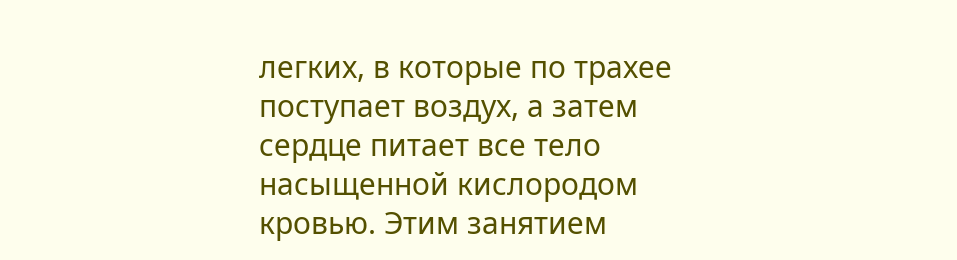легких, в которые по трахее поступает воздух, а затем сердце питает все тело насыщенной кислородом кровью. Этим занятием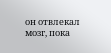он отвлекал мозг, пока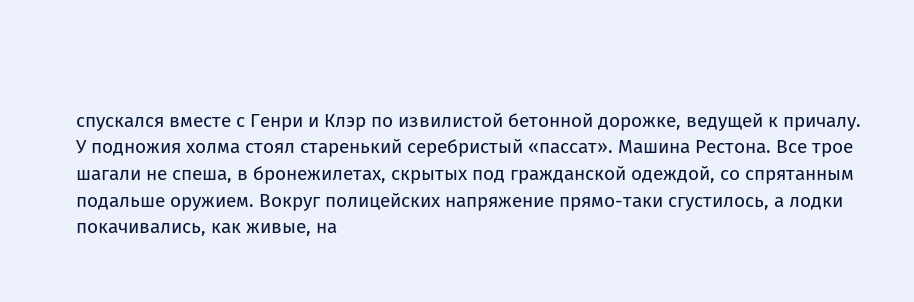спускался вместе с Генри и Клэр по извилистой бетонной дорожке, ведущей к причалу. У подножия холма стоял старенький серебристый «пассат». Машина Рестона. Все трое шагали не спеша, в бронежилетах, скрытых под гражданской одеждой, со спрятанным подальше оружием. Вокруг полицейских напряжение прямо-таки сгустилось, а лодки покачивались, как живые, на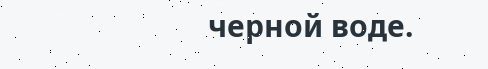черной воде.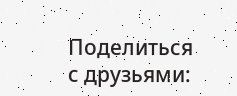Поделиться с друзьями: